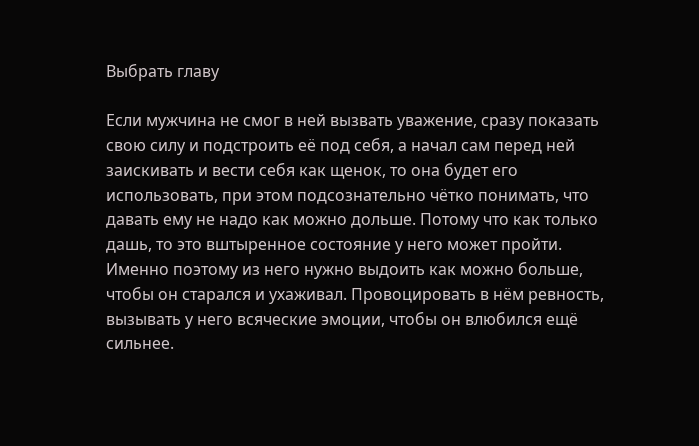Выбрать главу

Если мужчина не смог в ней вызвать уважение, сразу показать свою силу и подстроить её под себя, а начал сам перед ней заискивать и вести себя как щенок, то она будет его использовать, при этом подсознательно чётко понимать, что давать ему не надо как можно дольше. Потому что как только дашь, то это вштыренное состояние у него может пройти. Именно поэтому из него нужно выдоить как можно больше, чтобы он старался и ухаживал. Провоцировать в нём ревность, вызывать у него всяческие эмоции, чтобы он влюбился ещё сильнее.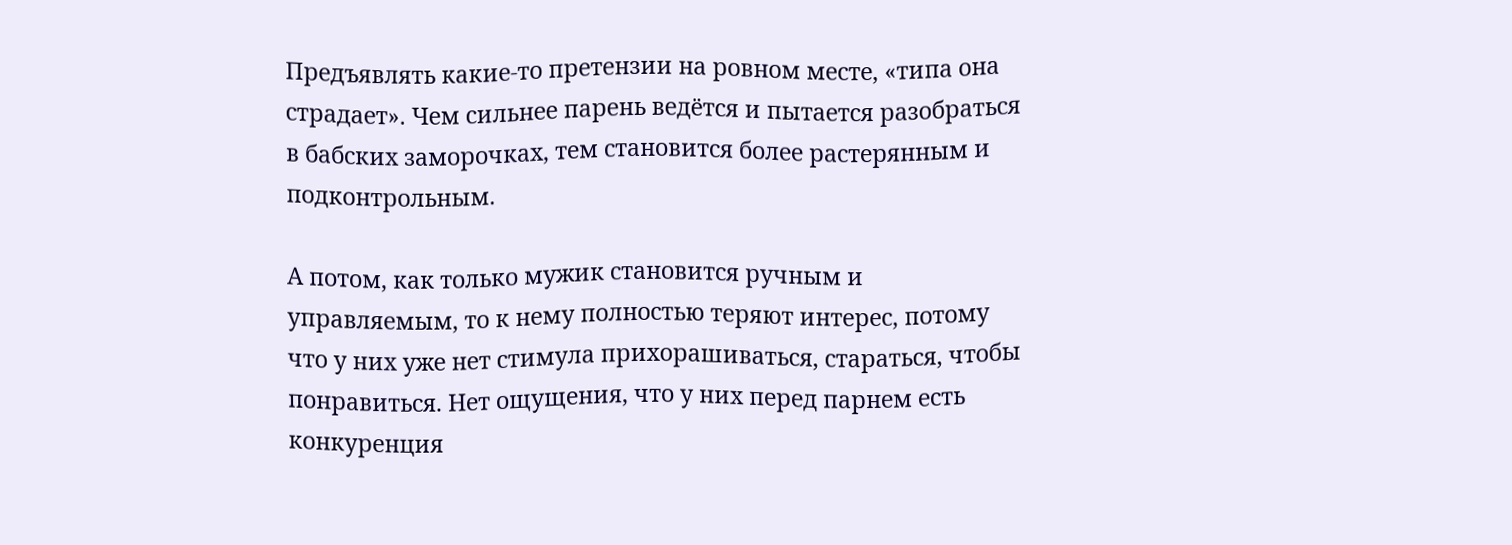Предъявлять какие-то претензии на ровном месте, «типа она страдает». Чем сильнее парень ведётся и пытается разобраться в бабских заморочках, тем становится более растерянным и подконтрольным.

А потом, как только мужик становится ручным и управляемым, то к нему полностью теряют интерес, потому что у них уже нет стимула прихорашиваться, стараться, чтобы понравиться. Нет ощущения, что у них перед парнем есть конкуренция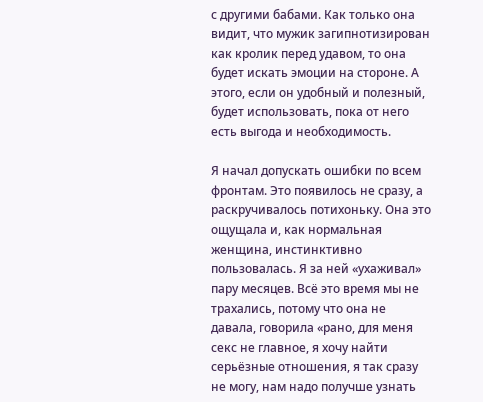с другими бабами. Как только она видит, что мужик загипнотизирован как кролик перед удавом, то она будет искать эмоции на стороне. А этого, если он удобный и полезный, будет использовать, пока от него есть выгода и необходимость.

Я начал допускать ошибки по всем фронтам. Это появилось не сразу, а раскручивалось потихоньку. Она это ощущала и, как нормальная женщина, инстинктивно пользовалась. Я за ней «ухаживал» пару месяцев. Всё это время мы не трахались, потому что она не давала, говорила «рано, для меня секс не главное, я хочу найти серьёзные отношения, я так сразу не могу, нам надо получше узнать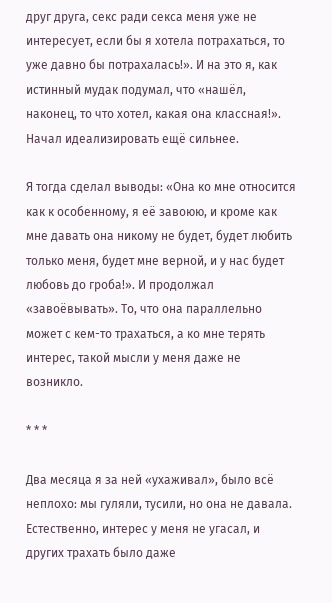друг друга, секс ради секса меня уже не интересует, если бы я хотела потрахаться, то уже давно бы потрахалась!». И на это я, как истинный мудак подумал, что «нашёл, наконец, то что хотел, какая она классная!». Начал идеализировать ещё сильнее.

Я тогда сделал выводы: «Она ко мне относится как к особенному, я её завоюю, и кроме как мне давать она никому не будет, будет любить только меня, будет мне верной, и у нас будет любовь до гроба!». И продолжал «завоёвывать». То, что она параллельно может с кем-то трахаться, а ко мне терять интерес, такой мысли у меня даже не возникло.

* * *

Два месяца я за ней «ухаживал», было всё неплохо: мы гуляли, тусили, но она не давала. Естественно, интерес у меня не угасал, и других трахать было даже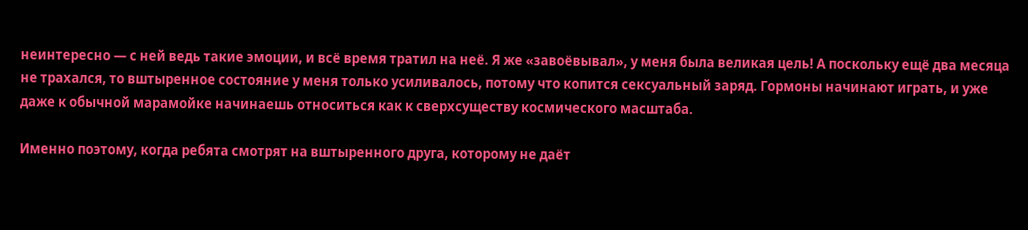неинтересно ― с ней ведь такие эмоции, и всё время тратил на неё. Я же «завоёвывал», у меня была великая цель! А поскольку ещё два месяца не трахался, то вштыренное состояние у меня только усиливалось, потому что копится сексуальный заряд. Гормоны начинают играть, и уже даже к обычной марамойке начинаешь относиться как к сверхсуществу космического масштаба.

Именно поэтому, когда ребята смотрят на вштыренного друга, которому не даёт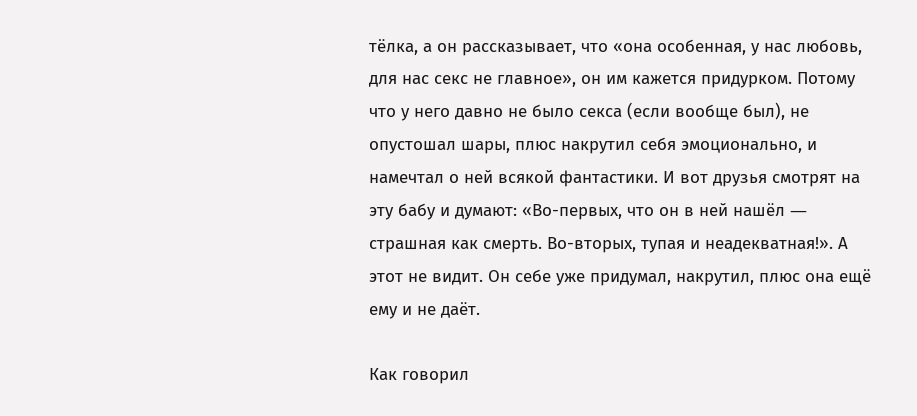тёлка, а он рассказывает, что «она особенная, у нас любовь, для нас секс не главное», он им кажется придурком. Потому что у него давно не было секса (если вообще был), не опустошал шары, плюс накрутил себя эмоционально, и намечтал о ней всякой фантастики. И вот друзья смотрят на эту бабу и думают: «Во-первых, что он в ней нашёл ― страшная как смерть. Во-вторых, тупая и неадекватная!». А этот не видит. Он себе уже придумал, накрутил, плюс она ещё ему и не даёт.

Как говорил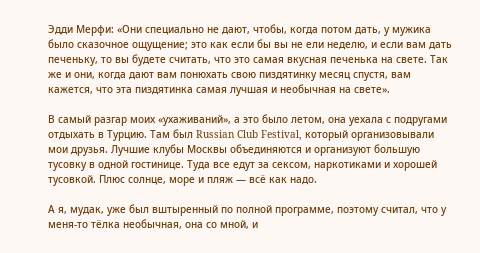Эдди Мерфи: «Они специально не дают, чтобы, когда потом дать, у мужика было сказочное ощущение; это как если бы вы не ели неделю, и если вам дать печеньку, то вы будете считать, что это самая вкусная печенька на свете. Так же и они, когда дают вам понюхать свою пиздятинку месяц спустя, вам кажется, что эта пиздятинка самая лучшая и необычная на свете».

В самый разгар моих «ухаживаний», а это было летом, она уехала с подругами отдыхать в Турцию. Там был Russian Club Festival, который организовывали мои друзья. Лучшие клубы Москвы объединяются и организуют большую тусовку в одной гостинице. Туда все едут за сексом, наркотиками и хорошей тусовкой. Плюс солнце, море и пляж ― всё как надо.

А я, мудак, уже был вштыренный по полной программе, поэтому считал, что у меня-то тёлка необычная, она со мной, и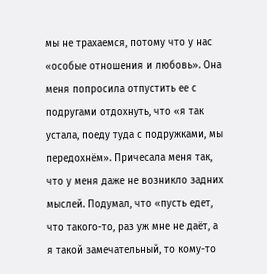мы не трахаемся, потому что у нас «особые отношения и любовь». Она меня попросила отпустить ее с подругами отдохнуть, что «я так устала, поеду туда с подружками, мы передохнём». Причесала меня так, что у меня даже не возникло задних мыслей. Подумал, что «пусть едет, что такого-то, раз уж мне не даёт, а я такой замечательный, то кому-то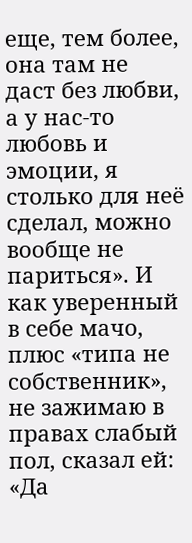еще, тем более, она там не даст без любви, а у нас-то любовь и эмоции, я столько для неё сделал, можно вообще не париться». И как уверенный в себе мачо, плюс «типа не собственник», не зажимаю в правах слабый пол, сказал ей: «Да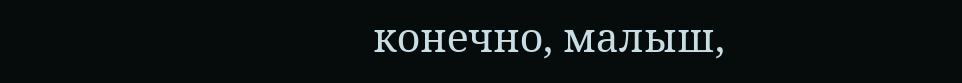конечно, малыш,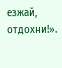езжай, отдохни!».